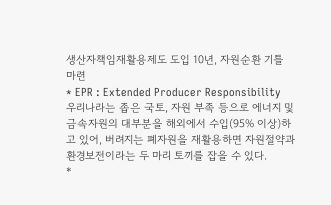생산자책임재활용제도 도입 10년, 자원순환 기틀 마련
* EPR : Extended Producer Responsibility
우리나라는 좁은 국토, 자원 부족 등으로 에너지 및 금속자원의 대부분을 해외에서 수입(95% 이상)하고 있어, 버려지는 폐자원을 재활용하면 자원절약과 환경보전이라는 두 마리 토끼를 잡을 수 있다.
*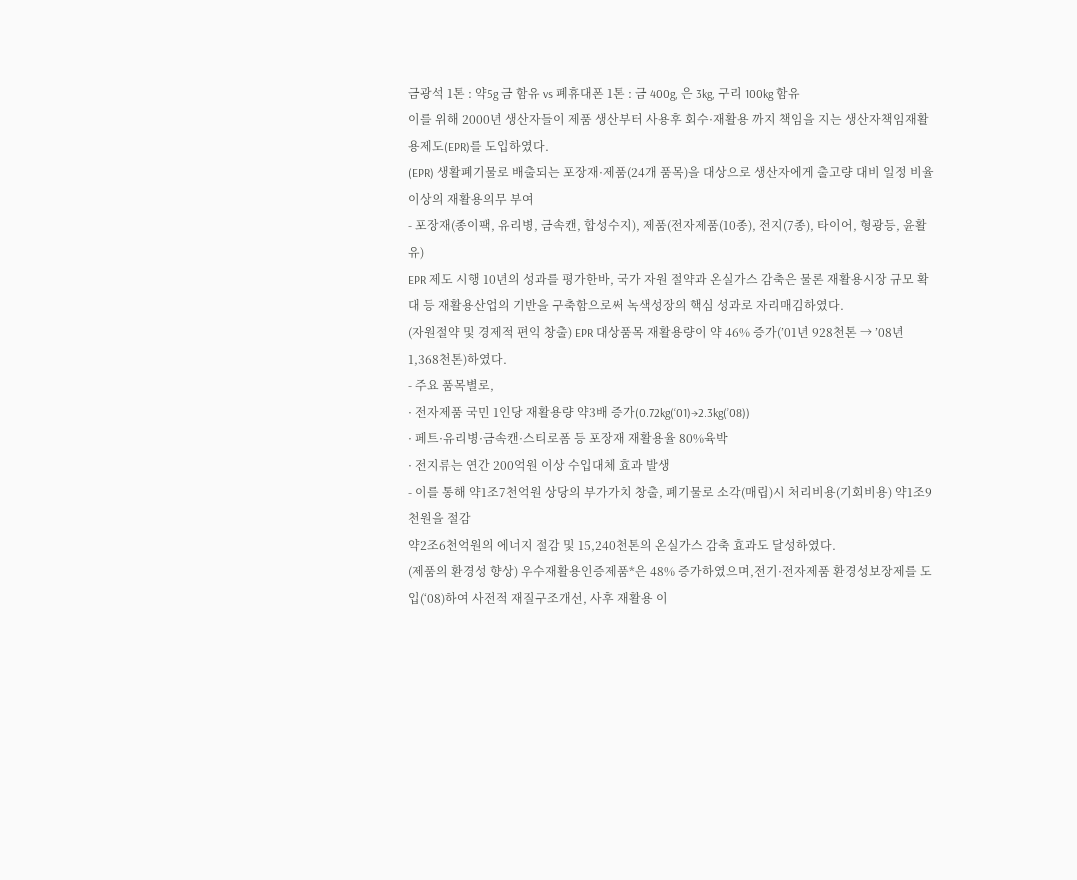금광석 1톤 : 약5g 금 함유 vs 폐휴대폰 1톤 : 금 400g, 은 3kg, 구리 100kg 함유
이를 위해 2000년 생산자들이 제품 생산부터 사용후 회수·재활용 까지 책임을 지는 생산자책임재활용제도(EPR)를 도입하였다.
(EPR) 생활폐기물로 배출되는 포장재·제품(24개 품목)을 대상으로 생산자에게 출고량 대비 일정 비율 이상의 재활용의무 부여
- 포장재(종이팩, 유리병, 금속캔, 합성수지), 제품(전자제품(10종), 전지(7종), 타이어, 형광등, 윤활유)
EPR 제도 시행 10년의 성과를 평가한바, 국가 자원 절약과 온실가스 감축은 물론 재활용시장 규모 확대 등 재활용산업의 기반을 구축함으로써 녹색성장의 핵심 성과로 자리매김하였다.
(자원절약 및 경제적 편익 창출) EPR 대상품목 재활용량이 약 46% 증가(’01년 928천톤 → ’08년 1,368천톤)하였다.
- 주요 품목별로,
· 전자제품 국민 1인당 재활용량 약3배 증가(0.72kg(‘01)→2.3kg(’08))
· 페트·유리병·금속캔·스티로폼 등 포장재 재활용율 80%육박
· 전지류는 연간 200억원 이상 수입대체 효과 발생
- 이를 통해 약1조7천억원 상당의 부가가치 창출, 폐기물로 소각(매립)시 처리비용(기회비용) 약1조9천원을 절감
약2조6천억원의 에너지 절감 및 15,240천톤의 온실가스 감축 효과도 달성하였다.
(제품의 환경성 향상) 우수재활용인증제품*은 48% 증가하였으며,전기·전자제품 환경성보장제를 도입(‘08)하여 사전적 재질구조개선, 사후 재활용 이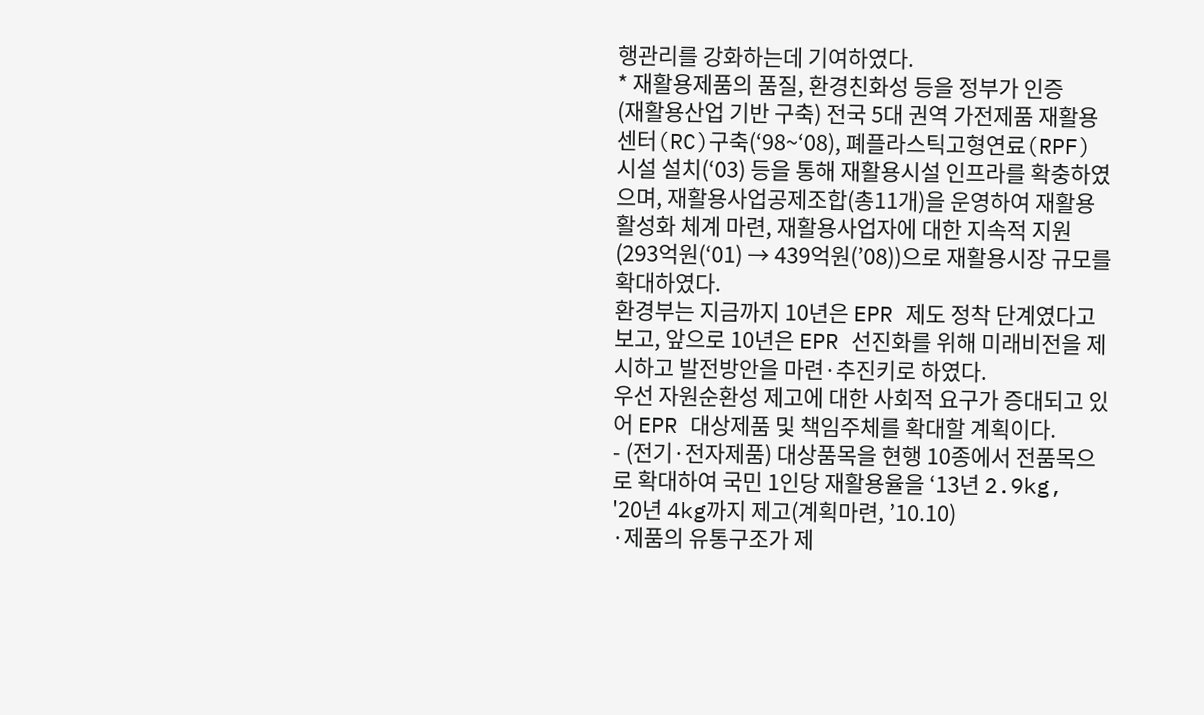행관리를 강화하는데 기여하였다.
* 재활용제품의 품질, 환경친화성 등을 정부가 인증
(재활용산업 기반 구축) 전국 5대 권역 가전제품 재활용센터(RC)구축(‘98~‘08), 폐플라스틱고형연료(RPF) 시설 설치(‘03) 등을 통해 재활용시설 인프라를 확충하였으며, 재활용사업공제조합(총11개)을 운영하여 재활용 활성화 체계 마련, 재활용사업자에 대한 지속적 지원(293억원(‘01) → 439억원(’08))으로 재활용시장 규모를 확대하였다.
환경부는 지금까지 10년은 EPR 제도 정착 단계였다고 보고, 앞으로 10년은 EPR 선진화를 위해 미래비전을 제시하고 발전방안을 마련·추진키로 하였다.
우선 자원순환성 제고에 대한 사회적 요구가 증대되고 있어 EPR 대상제품 및 책임주체를 확대할 계획이다.
- (전기·전자제품) 대상품목을 현행 10종에서 전품목으로 확대하여 국민 1인당 재활용율을 ‘13년 2.9kg, '20년 4kg까지 제고(계획마련, ’10.10)
·제품의 유통구조가 제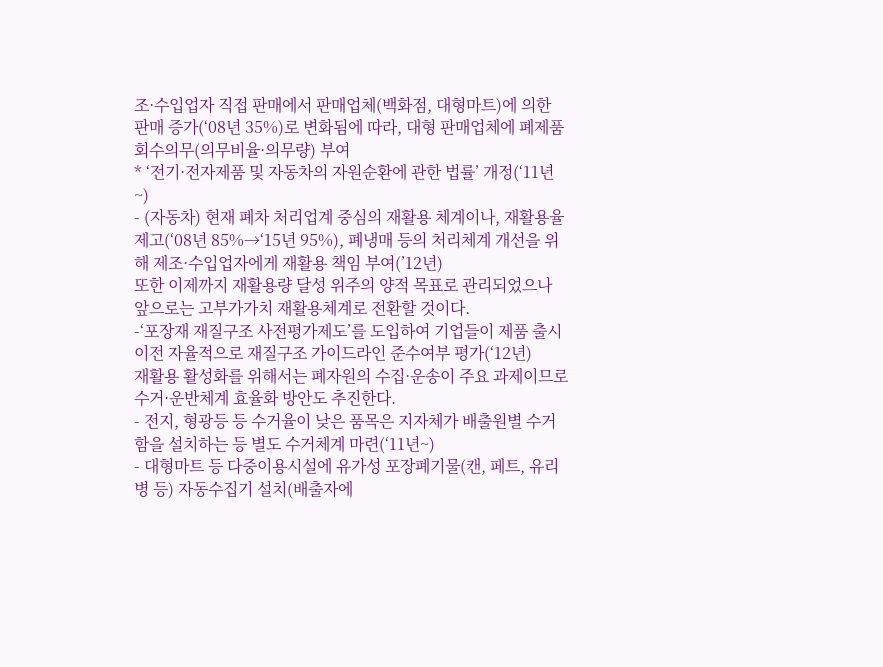조·수입업자 직접 판매에서 판매업체(백화점, 대형마트)에 의한 판매 증가(‘08년 35%)로 변화됨에 따라, 대형 판매업체에 폐제품 회수의무(의무비율·의무량) 부여
* ‘전기·전자제품 및 자동차의 자원순환에 관한 법률’ 개정(‘11년~)
- (자동차) 현재 폐차 처리업계 중심의 재활용 체계이나, 재활용율 제고(‘08년 85%→‘15년 95%), 폐냉매 등의 처리체계 개선을 위해 제조·수입업자에게 재활용 책임 부여(’12년)
또한 이제까지 재활용량 달성 위주의 양적 목표로 관리되었으나 앞으로는 고부가가치 재활용체계로 전환할 것이다.
-‘포장재 재질구조 사전평가제도’를 도입하여 기업들이 제품 출시 이전 자율적으로 재질구조 가이드라인 준수여부 평가(‘12년)
재활용 활성화를 위해서는 폐자원의 수집·운송이 주요 과제이므로 수거·운반체계 효율화 방안도 추진한다.
- 전지, 형광등 등 수거율이 낮은 품목은 지자체가 배출원별 수거함을 설치하는 등 별도 수거체계 마련(‘11년~)
- 대형마트 등 다중이용시설에 유가성 포장폐기물(캔, 페트, 유리병 등) 자동수집기 설치(배출자에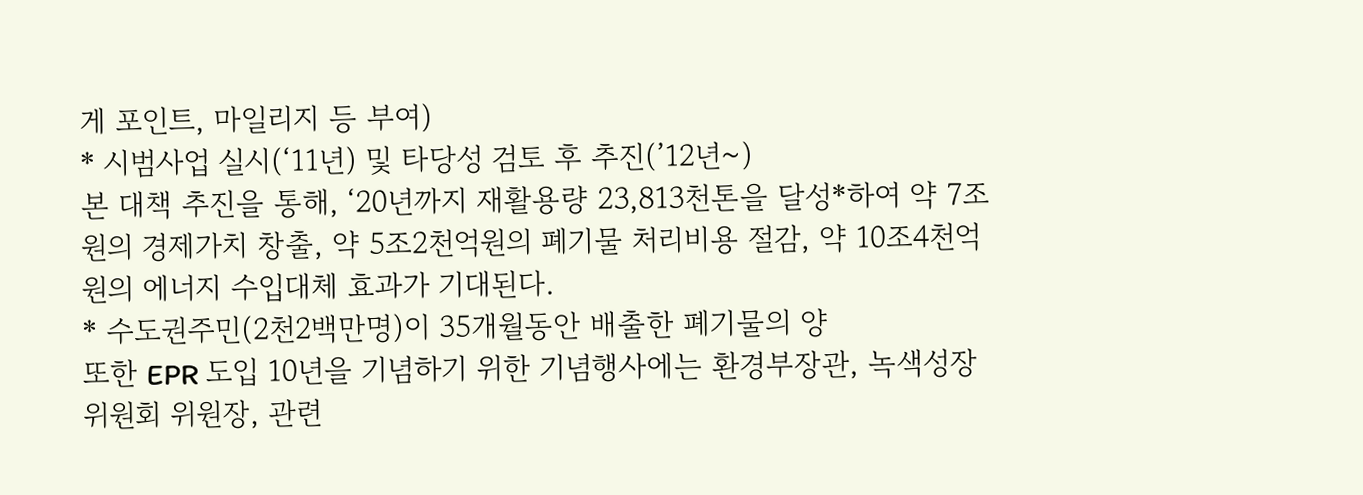게 포인트, 마일리지 등 부여)
* 시범사업 실시(‘11년) 및 타당성 검토 후 추진(’12년~)
본 대책 추진을 통해, ‘20년까지 재활용량 23,813천톤을 달성*하여 약 7조원의 경제가치 창출, 약 5조2천억원의 폐기물 처리비용 절감, 약 10조4천억원의 에너지 수입대체 효과가 기대된다.
* 수도권주민(2천2백만명)이 35개월동안 배출한 폐기물의 양
또한 EPR 도입 10년을 기념하기 위한 기념행사에는 환경부장관, 녹색성장위원회 위원장, 관련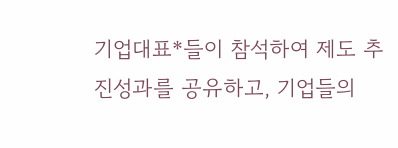기업대표*들이 참석하여 제도 추진성과를 공유하고, 기업들의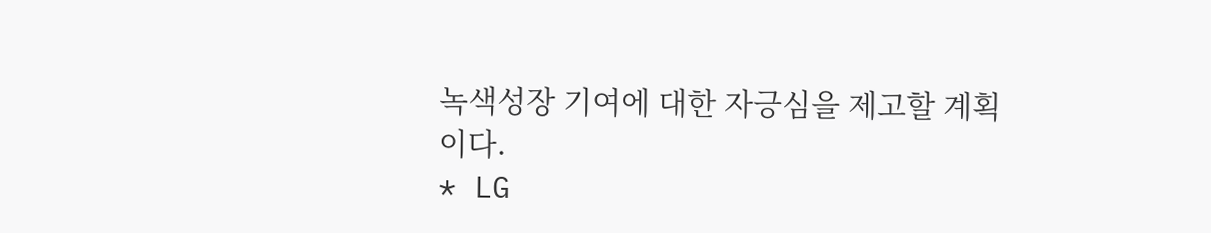녹색성장 기여에 대한 자긍심을 제고할 계획이다.
* LG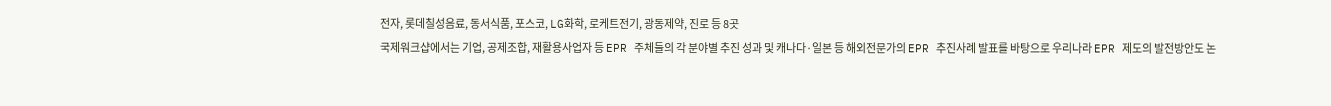전자, 롯데칠성음료, 동서식품, 포스코, LG화학, 로케트전기, 광동제약, 진로 등 8곳
국제워크샵에서는 기업, 공제조합, 재활용사업자 등 EPR 주체들의 각 분야별 추진 성과 및 캐나다·일본 등 해외전문가의 EPR 추진사례 발표를 바탕으로 우리나라 EPR 제도의 발전방안도 논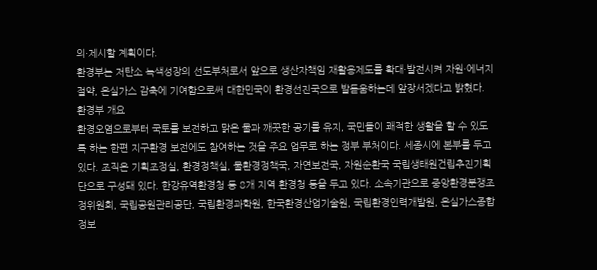의·제시할 계획이다.
환경부는 저탄소 녹색성장의 선도부처로서 앞으로 생산자책임 재활용제도를 확대·발전시켜 자원·에너지 절약, 온실가스 감축에 기여함으로써 대한민국이 환경선진국으로 발돋움하는데 앞장서겠다고 밝혔다.
환경부 개요
환경오염으로부터 국토를 보전하고 맑은 물과 깨끗한 공기를 유지, 국민들이 쾌적한 생활을 할 수 있도록 하는 한편 지구환경 보전에도 참여하는 것을 주요 업무로 하는 정부 부처이다. 세종시에 본부를 두고 있다. 조직은 기획조정실, 환경정책실, 물환경정책국, 자연보전국, 자원순환국 국립생태원건립추진기획단으로 구성돼 있다. 한강유역환경청 등 8개 지역 환경청 등을 두고 있다. 소속기관으로 중앙환경분쟁조정위원회, 국립공원관리공단, 국립환경과학원, 한국환경산업기술원, 국립환경인력개발원, 온실가스종합정보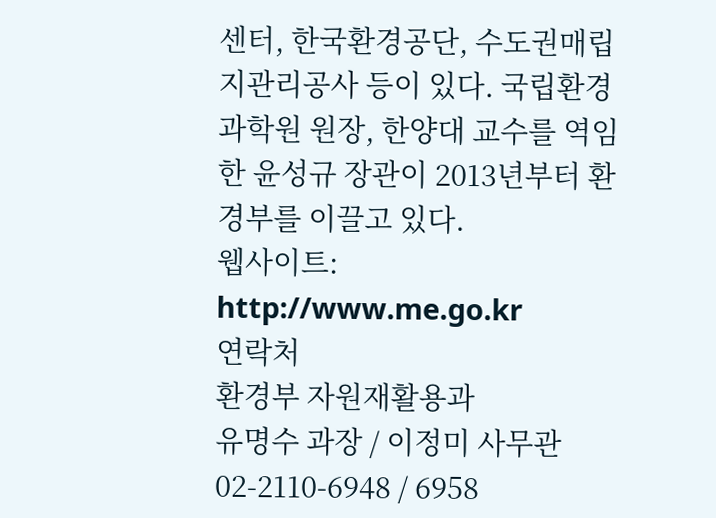센터, 한국환경공단, 수도권매립지관리공사 등이 있다. 국립환경과학원 원장, 한양대 교수를 역임한 윤성규 장관이 2013년부터 환경부를 이끌고 있다.
웹사이트: http://www.me.go.kr
연락처
환경부 자원재활용과
유명수 과장 / 이정미 사무관
02-2110-6948 / 6958